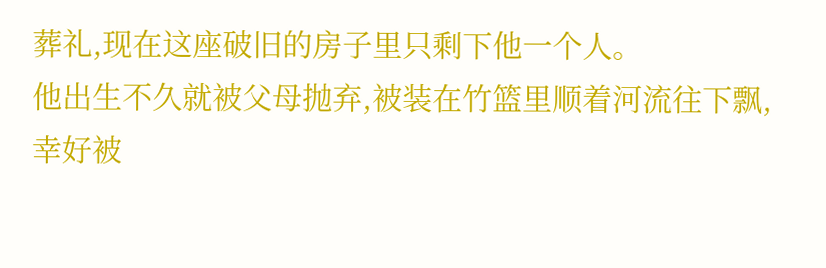葬礼,现在这座破旧的房子里只剩下他一个人。
他出生不久就被父母抛弃,被装在竹篮里顺着河流往下飘,幸好被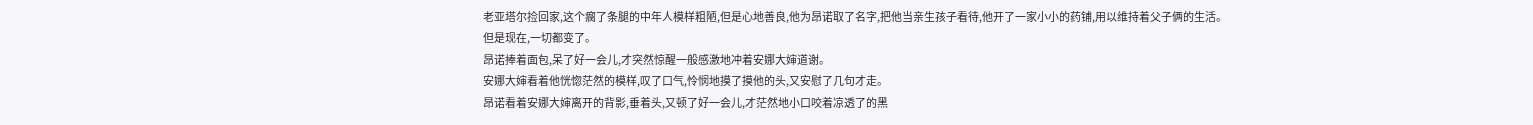老亚塔尔捡回家,这个瘸了条腿的中年人模样粗陋,但是心地善良,他为昂诺取了名字,把他当亲生孩子看待,他开了一家小小的药铺,用以维持着父子俩的生活。
但是现在,一切都变了。
昂诺捧着面包,呆了好一会儿,才突然惊醒一般感激地冲着安娜大婶道谢。
安娜大婶看着他恍惚茫然的模样,叹了口气,怜悯地摸了摸他的头,又安慰了几句才走。
昂诺看着安娜大婶离开的背影,垂着头,又顿了好一会儿,才茫然地小口咬着凉透了的黑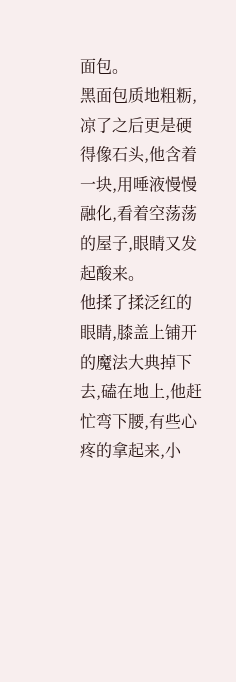面包。
黑面包质地粗粝,凉了之后更是硬得像石头,他含着一块,用唾液慢慢融化,看着空荡荡的屋子,眼睛又发起酸来。
他揉了揉泛红的眼睛,膝盖上铺开的魔法大典掉下去,磕在地上,他赶忙弯下腰,有些心疼的拿起来,小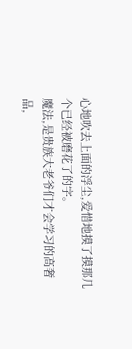心地吹去上面的浮尘,爱惜地摸了摸那几个已经被磨花了的字。
魔法,是贵族大老爷们才会学习的高奢品,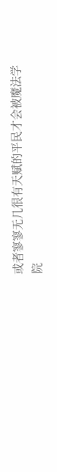或者寥寥无几很有天赋的平民才会被魔法学院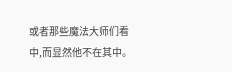或者那些魔法大师们看中,而显然他不在其中。